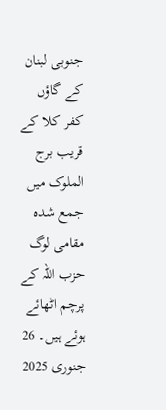جنوبی لبنان کے گاؤں کفر کلا کے قریب برج الملوک میں جمع شدہ مقامی لوگ حزب اللہ کے پرچم اٹھائے ہوئے ہیں۔ 26 جنوری 2025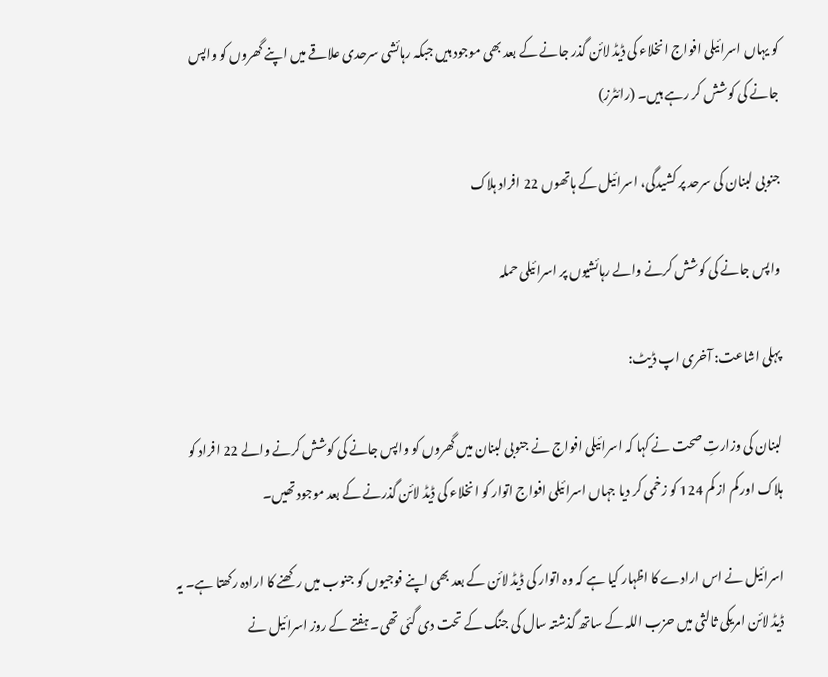کو یہاں اسرائیلی افواج انخلاء کی ڈیڈ لائن گذر جانے کے بعد بھی موجود ہیں جبکہ رہائشی سرحدی علاقے میں اپنے گھروں کو واپس جانے کی کوشش کر رہے ہیں۔ (رائٹرز)

جنوبی لبنان کی سرحد پر کشیدگی، اسرائیل کے ہاتھوں 22 افراد ہلاک

واپس جانے کی کوشش کرنے والے رہائشیوں پر اسرائیلی حملہ

پہلی اشاعت: آخری اپ ڈیٹ:

لبنان کی وزارتِ صحت نے کہا کہ اسرائیلی افواج نے جنوبی لبنان میں گھروں کو واپس جانے کی کوشش کرنے والے 22 افراد کو ہلاک اور کم از کم 124 کو زخمی کر دیا جہاں اسرائیلی افواج اتوار کو انخلاء کی ڈیڈ لائن گذرنے کے بعد موجود تھیں۔

اسرائیل نے اس ارادے کا اظہار کیا ہے کہ وہ اتوار کی ڈیڈ لائن کے بعد بھی اپنے فوجیوں کو جنوب میں رکھنے کا ارادہ رکھتا ہے۔ یہ ڈیڈ لائن امریکی ثالثی میں حزب اللہ کے ساتھ گذشتہ سال کی جنگ کے تحت دی گئی تھی۔ ہفتے کے روز اسرائیل نے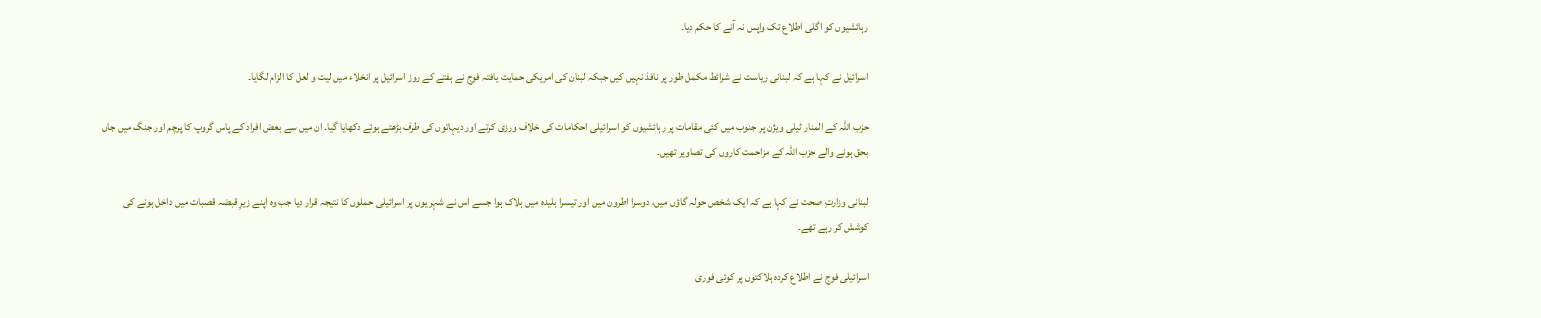رہائشیوں کو اگلی اطلاع تک واپس نہ آنے کا حکم دیا۔

اسرائیل نے کہا ہے کہ لبنانی ریاست نے شرائط مکمل طور پر نافذ نہیں کیں جبکہ لبنان کی امریکی حمایت یافتہ فوج نے ہفتے کے روز اسرائیل پر انخلاء میں لیت و لعل کا الزام لگایا۔

حزب اللہ کے المنار ٹیلی ویژن پر جنوب میں کئی مقامات پر رہائشیوں کو اسرائیلی احکامات کی خلاف ورزی کرتے اور دیہاتوں کی طرف بڑھتے ہوئے دکھایا گیا۔ ان میں سے بعض افراد کے پاس گروپ کا پرچم اور جنگ میں جاں بحق ہونے والے حزب اللہ کے مزاحمت کاروں کی تصاویر تھیں۔

لبنانی وزارتِ صحت نے کہا ہے کہ ایک شخص حولہ گاؤں میں، دوسرا اطرون میں اور تیسرا بلیدہ میں ہلاک ہوا جسے اس نے شہریوں پر اسرائیلی حملوں کا نتیجہ قرار دیا جب وہ اپنے زیرِ قبضہ قصبات میں داخل ہونے کی کوشش کر رہے تھے۔

اسرائیلی فوج نے اطلاع کردہ ہلاکتوں پر کوئی فوری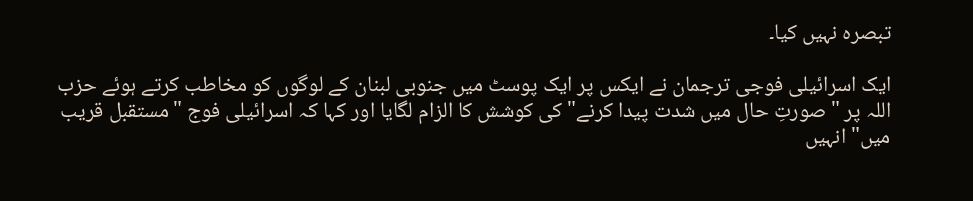تبصرہ نہیں کیا۔

ایک اسرائیلی فوجی ترجمان نے ایکس پر ایک پوسٹ میں جنوبی لبنان کے لوگوں کو مخاطب کرتے ہوئے حزب اللہ پر "صورتِ حال میں شدت پیدا کرنے" کی کوشش کا الزام لگایا اور کہا کہ اسرائیلی فوج "مستقبل قریب میں" انہیں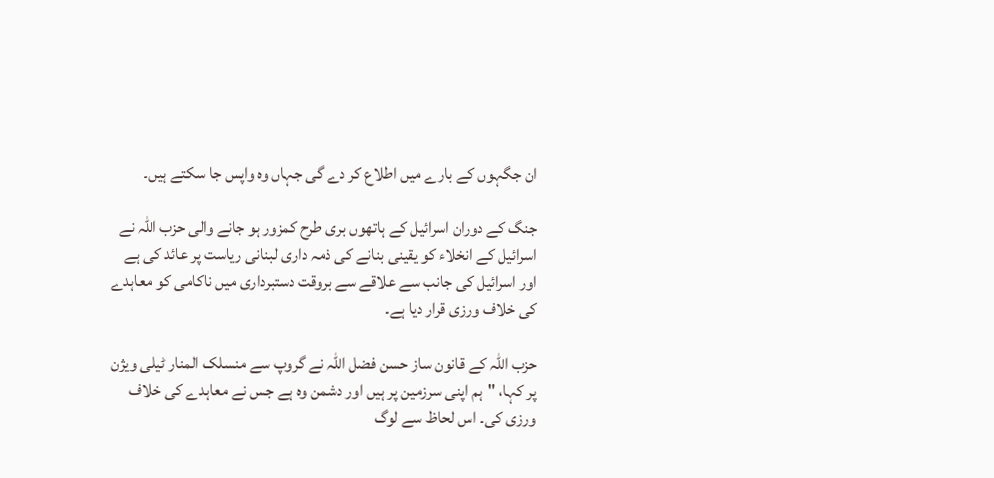ان جگہوں کے بارے میں اطلاع کر دے گی جہاں وہ واپس جا سکتے ہیں۔

جنگ کے دوران اسرائیل کے ہاتھوں بری طرح کمزور ہو جانے والی حزب اللہ نے اسرائیل کے انخلاء کو یقینی بنانے کی ذمہ داری لبنانی ریاست پر عائد کی ہے اور اسرائیل کی جانب سے علاقے سے بروقت دستبرداری میں ناکامی کو معاہدے کی خلاف ورزی قرار دیا ہے۔

حزب اللہ کے قانون ساز حسن فضل اللہ نے گروپ سے منسلک المنار ٹیلی ویژن پر کہا، "ہم اپنی سرزمین پر ہیں اور دشمن وہ ہے جس نے معاہدے کی خلاف ورزی کی۔ اس لحاظ سے لوگ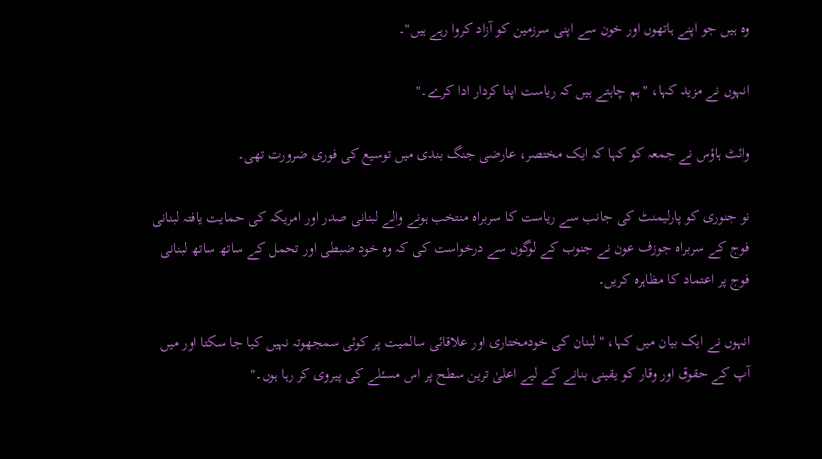وہ ہیں جو اپنے ہاتھوں اور خون سے اپنی سرزمین کو آزاد کروا رہے ہیں"۔

انہوں نے مزید کہا، "ہم چاہتے ہیں کہ ریاست اپنا کردار ادا کرے۔"

وائٹ ہاؤس نے جمعہ کو کہا کہ ایک مختصر، عارضی جنگ بندی میں توسیع کی فوری ضرورت تھی۔

نو جنوری کو پارلیمنٹ کی جانب سے ریاست کا سربراہ منتخب ہونے والے لبنانی صدر اور امریکہ کی حمایت یافتہ لبنانی فوج کے سربراہ جوزف عون نے جنوب کے لوگوں سے درخواست کی کہ وہ خود ضبطی اور تحمل کے ساتھ ساتھ لبنانی فوج پر اعتماد کا مظاہرہ کریں۔

انہوں نے ایک بیان میں کہا، "لبنان کی خودمختاری اور علاقائی سالمیت پر کوئی سمجھوتہ نہیں کیا جا سکتا اور میں آپ کے حقوق اور وقار کو یقینی بنانے کے لیے اعلیٰ ترین سطح پر اس مسئلے کی پیروی کر رہا ہوں۔"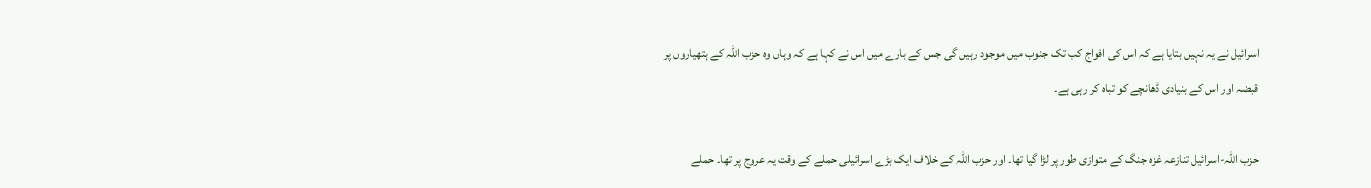اسرائیل نے یہ نہیں بتایا ہے کہ اس کی افواج کب تک جنوب میں موجود رہیں گی جس کے بارے میں اس نے کہا ہے کہ وہاں وہ حزب اللہ کے ہتھیاروں پر قبضہ اور اس کے بنیادی ڈھانچے کو تباہ کر رہی ہے۔

حزب اللہ-اسرائیل تنازعہ غزہ جنگ کے متوازی طور پر لڑا گیا تھا۔ اور حزب اللہ کے خلاف ایک بڑے اسرائیلی حملے کے وقت یہ عروج پر تھا۔ حملے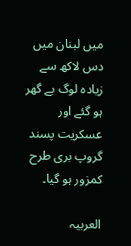میں لبنان میں دس لاکھ سے زیادہ لوگ بے گھر ہو گئے اور عسکریت پسند گروپ بری طرح کمزور ہو گیا۔

العربیہ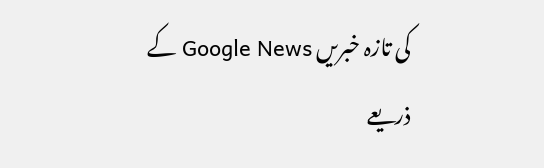کی تازہ خبریں Google News کے ذریعے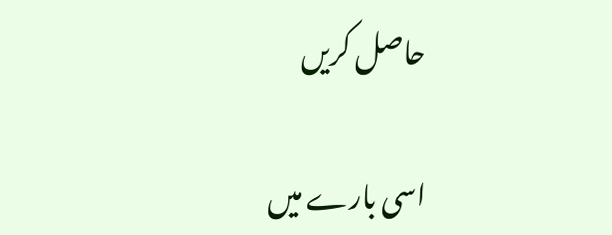حاصل کریں

اسی بارے میں